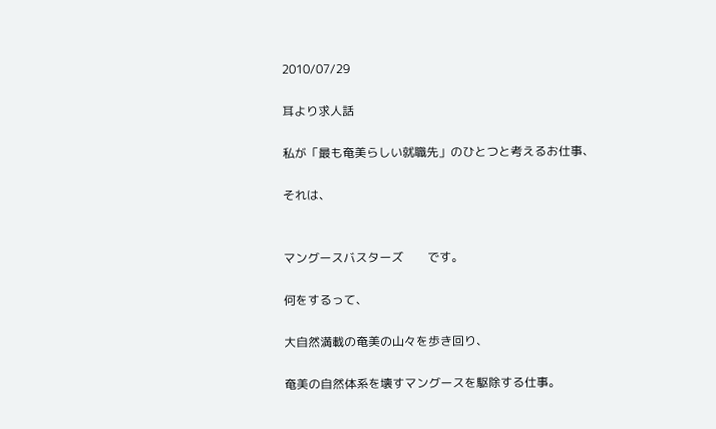2010/07/29

耳より求人話

私が「最も奄美らしい就職先」のひとつと考えるお仕事、

それは、


マングースバスターズ        です。

何をするって、

大自然満載の奄美の山々を歩き回り、

奄美の自然体系を壊すマングースを駆除する仕事。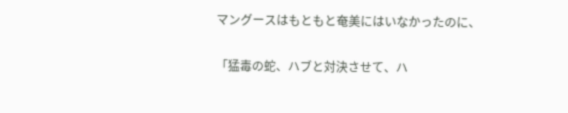マングースはもともと奄美にはいなかったのに、

「猛毒の蛇、ハブと対決させて、ハ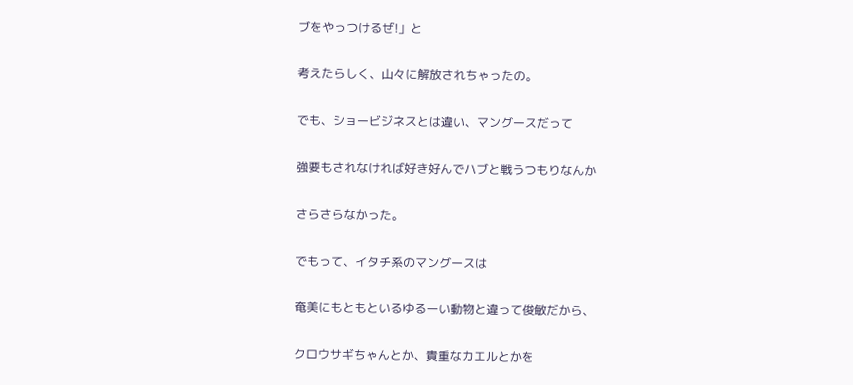ブをやっつけるぜ!」と

考えたらしく、山々に解放されちゃったの。

でも、ショービジネスとは違い、マングースだって

強要もされなければ好き好んでハブと戦うつもりなんか

さらさらなかった。

でもって、イタチ系のマングースは

奄美にもともといるゆるーい動物と違って俊敏だから、

クロウサギちゃんとか、貴重なカエルとかを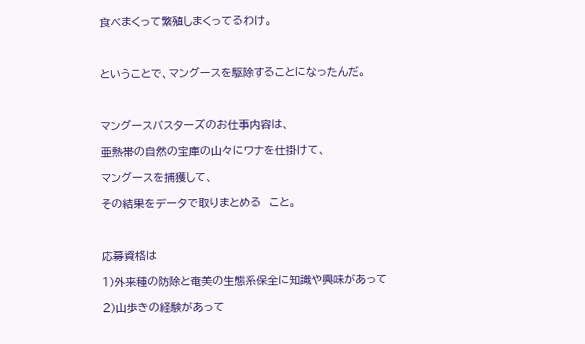食べまくって繁殖しまくってるわけ。



ということで、マングースを駆除することになったんだ。



マングースバスターズのお仕事内容は、

亜熱帯の自然の宝庫の山々にワナを仕掛けて、

マングースを捕獲して、

その結果をデータで取りまとめる  こと。



応募資格は

1)外来種の防除と奄美の生態系保全に知識や興味があって

2)山歩きの経験があって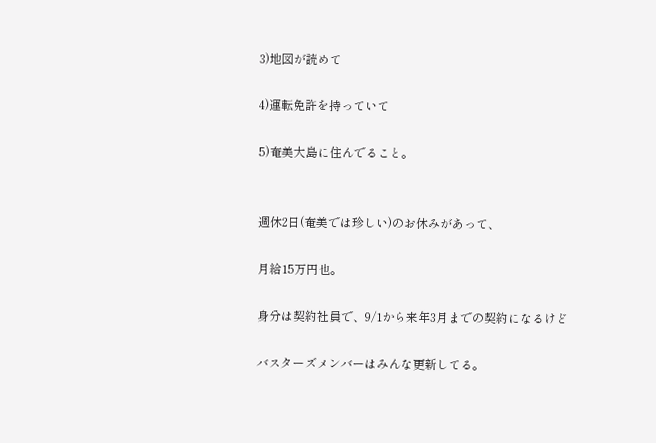3)地図が読めて

4)運転免許を持っていて

5)奄美大島に住んでること。


週休2日(奄美では珍しい)のお休みがあって、

月給15万円也。

身分は契約社員で、9/1から来年3月までの契約になるけど

バスターズメンバーはみんな更新してる。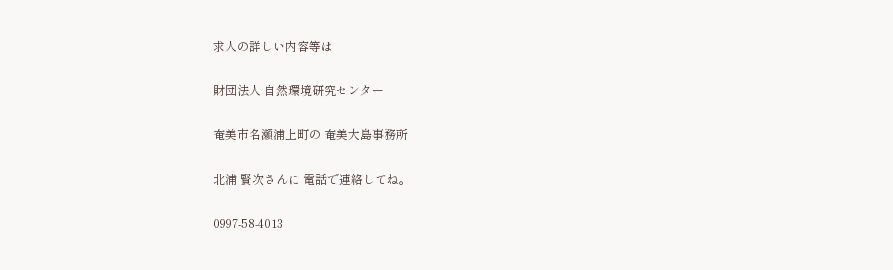求人の詳しい内容等は

財団法人 自然環境研究センター

奄美市名瀬浦上町の 奄美大島事務所

北浦 賢次さんに 電話で連絡してね。

0997-58-4013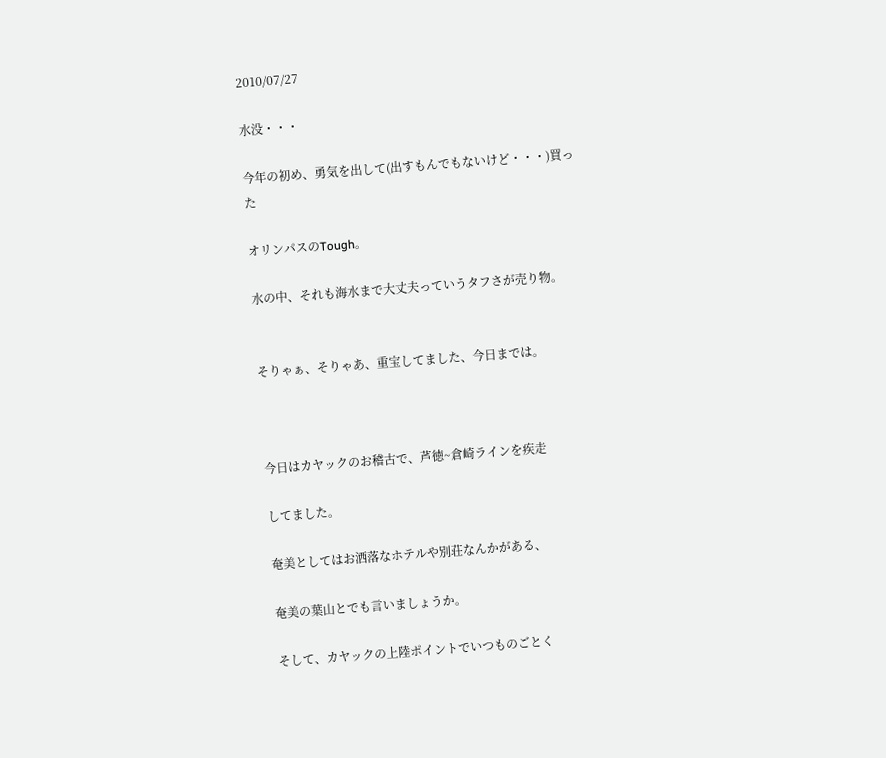2010/07/27

水没・・・

今年の初め、勇気を出して(出すもんでもないけど・・・)買った

オリンパスのTough。

水の中、それも海水まで大丈夫っていうタフさが売り物。


そりゃぁ、そりゃあ、重宝してました、今日までは。



今日はカヤックのお稽古で、芦徳~倉崎ラインを疾走

してました。

奄美としてはお洒落なホテルや別荘なんかがある、

奄美の葉山とでも言いましょうか。

そして、カヤックの上陸ポイントでいつものごとく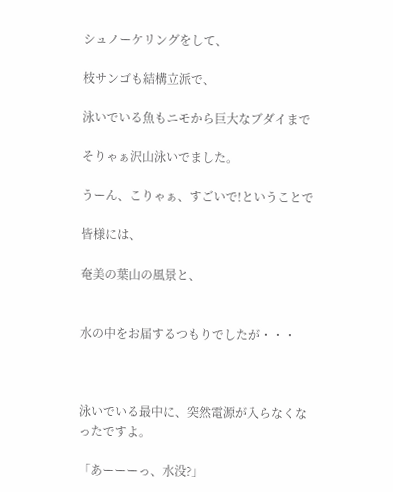シュノーケリングをして、

枝サンゴも結構立派で、

泳いでいる魚もニモから巨大なブダイまで

そりゃぁ沢山泳いでました。

うーん、こりゃぁ、すごいで!ということで

皆様には、

奄美の葉山の風景と、


水の中をお届するつもりでしたが・・・



泳いでいる最中に、突然電源が入らなくなったですよ。

「あーーーっ、水没?」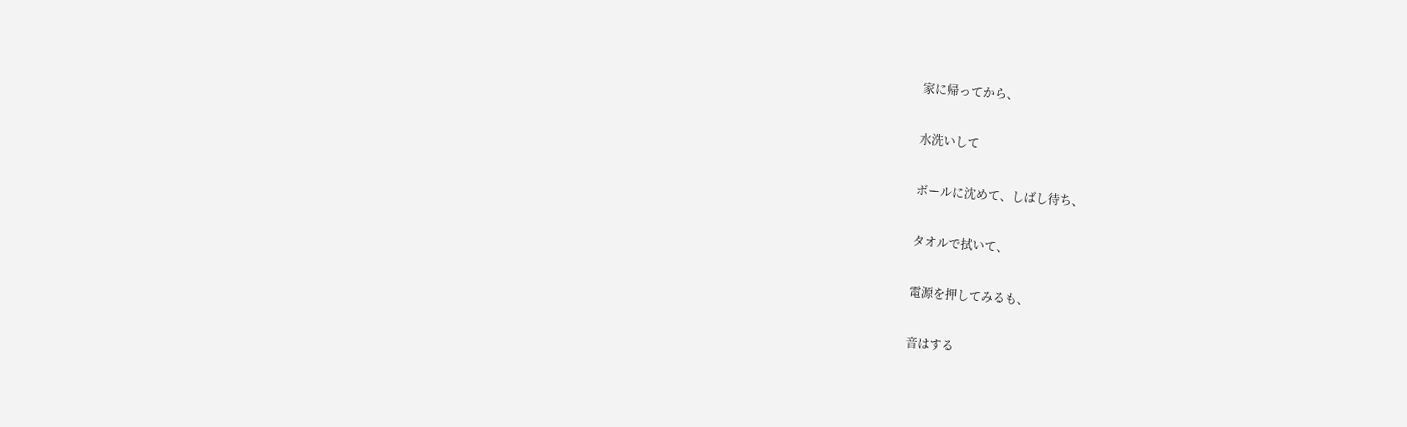家に帰ってから、

水洗いして

ボールに沈めて、しばし待ち、

タオルで拭いて、

電源を押してみるも、

音はする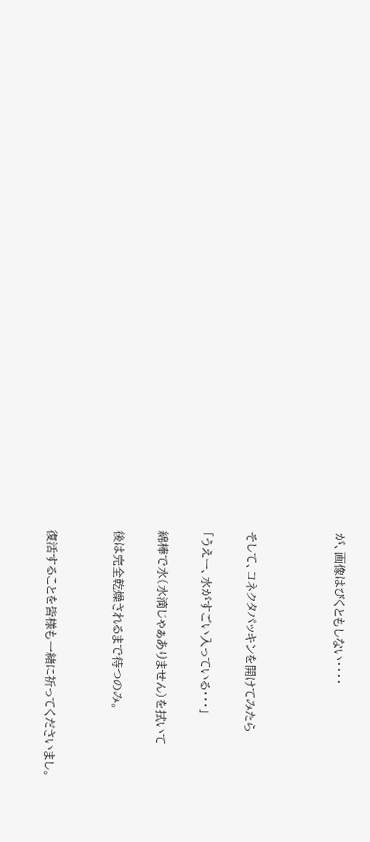が、画像はびくともしない・・・・



そして、コネクタパッキンを開けてみたら

「うえー、水がすごい入っている・・・」

綿棒で水(水滴じゃぁありません)を拭いて

後は完全乾燥されるまで待つのみ。


復活することを皆様も一緒に祈ってくださいまし。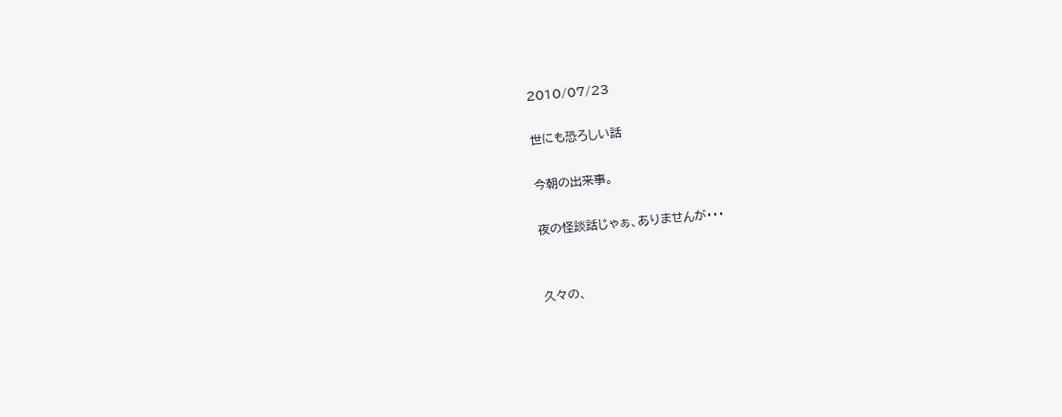2010/07/23

世にも恐ろしい話

今朝の出来事。

夜の怪談話じゃぁ、ありませんが・・・


久々の、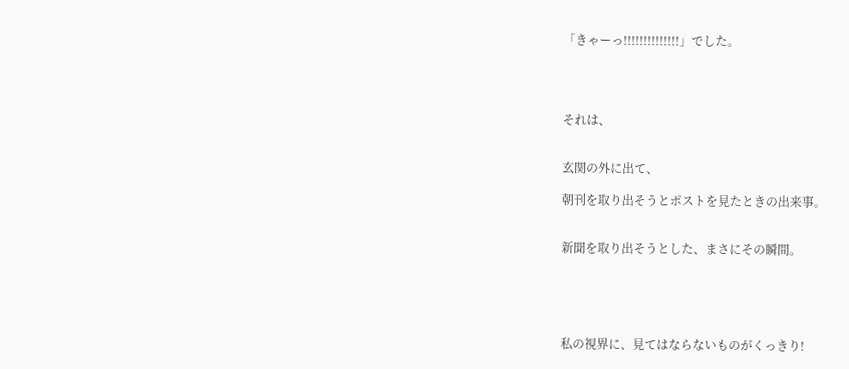「きゃーっ!!!!!!!!!!!!!!」でした。




それは、


玄関の外に出て、

朝刊を取り出そうとポストを見たときの出来事。


新聞を取り出そうとした、まさにその瞬間。





私の視界に、見てはならないものがくっきり!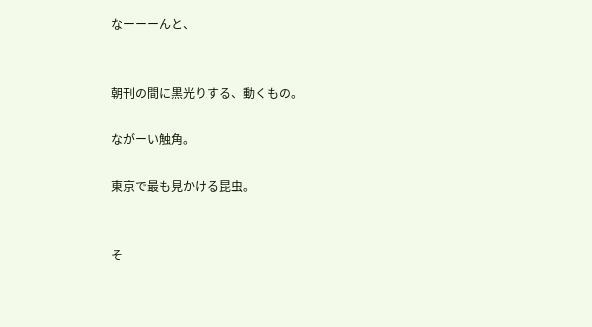なーーーんと、


朝刊の間に黒光りする、動くもの。

ながーい触角。

東京で最も見かける昆虫。


そ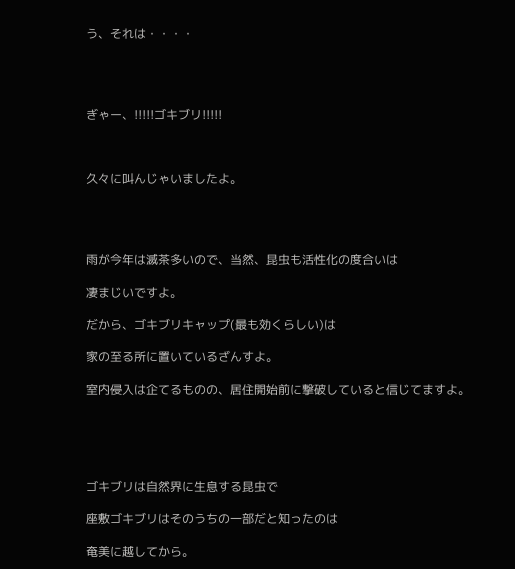う、それは・・・・




ぎゃー、!!!!!ゴキブリ!!!!!



久々に叫んじゃいましたよ。




雨が今年は滅茶多いので、当然、昆虫も活性化の度合いは

凄まじいですよ。

だから、ゴキブリキャップ(最も効くらしい)は

家の至る所に置いているざんすよ。

室内侵入は企てるものの、居住開始前に撃破していると信じてますよ。





ゴキブリは自然界に生息する昆虫で

座敷ゴキブリはそのうちの一部だと知ったのは

奄美に越してから。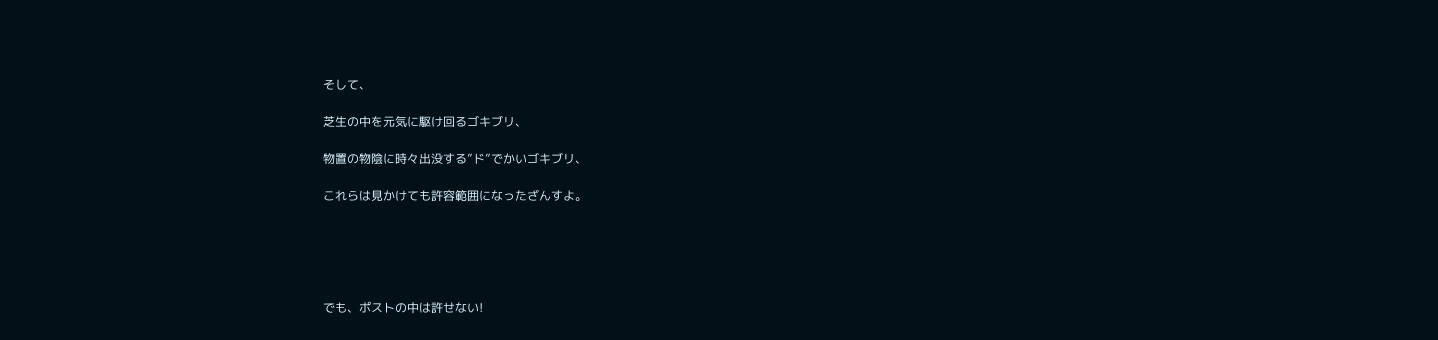そして、

芝生の中を元気に駆け回るゴキブリ、

物置の物陰に時々出没する”ド”でかいゴキブリ、

これらは見かけても許容範囲になったざんすよ。





でも、ポストの中は許せない!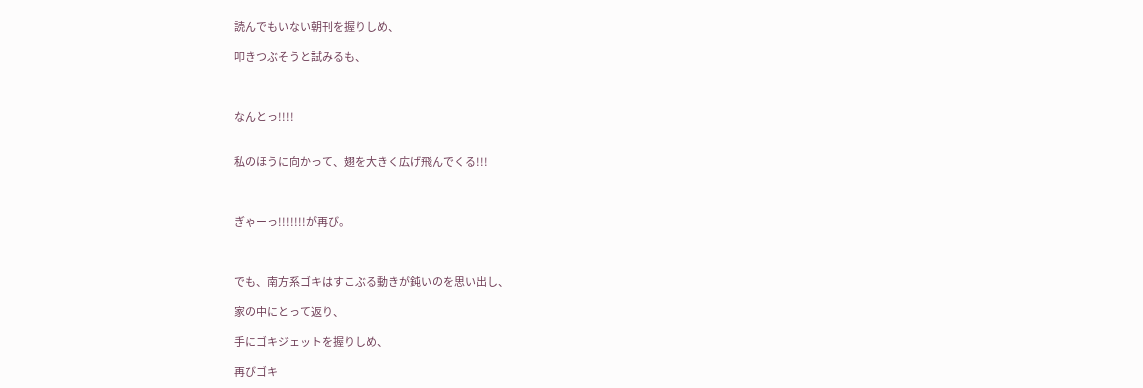読んでもいない朝刊を握りしめ、

叩きつぶそうと試みるも、



なんとっ!!!!


私のほうに向かって、翅を大きく広げ飛んでくる!!!



ぎゃーっ!!!!!!!が再び。



でも、南方系ゴキはすこぶる動きが鈍いのを思い出し、

家の中にとって返り、

手にゴキジェットを握りしめ、

再びゴキ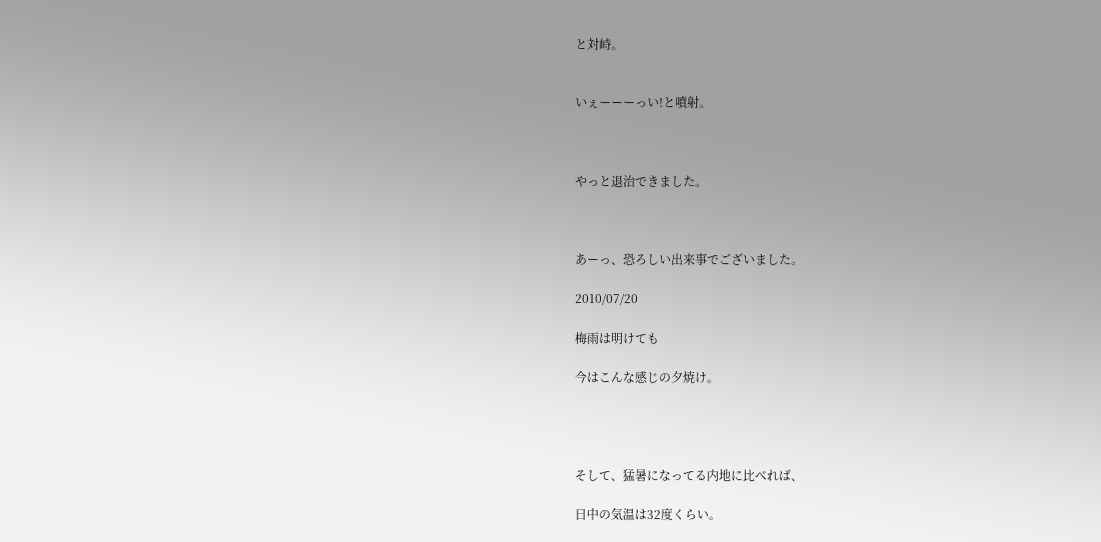と対峙。


いぇーーーっい!と噴射。



やっと退治できました。



あーっ、恐ろしい出来事でございました。

2010/07/20

梅雨は明けても

今はこんな感じの夕焼け。




そして、猛暑になってる内地に比べれば、

日中の気温は32度くらい。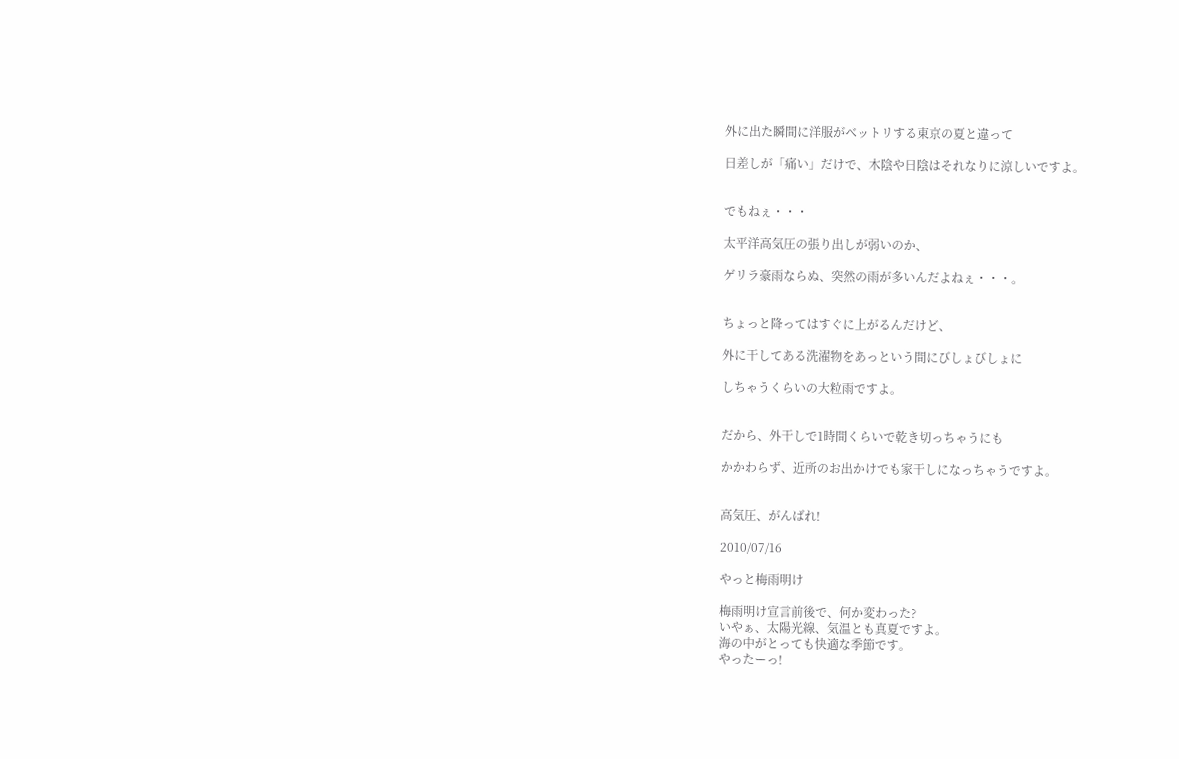外に出た瞬間に洋服がベットリする東京の夏と違って

日差しが「痛い」だけで、木陰や日陰はそれなりに涼しいですよ。


でもねぇ・・・

太平洋高気圧の張り出しが弱いのか、

ゲリラ豪雨ならぬ、突然の雨が多いんだよねぇ・・・。


ちょっと降ってはすぐに上がるんだけど、

外に干してある洗濯物をあっという間にびしょびしょに

しちゃうくらいの大粒雨ですよ。


だから、外干しで1時間くらいで乾き切っちゃうにも

かかわらず、近所のお出かけでも家干しになっちゃうですよ。


高気圧、がんばれ!

2010/07/16

やっと梅雨明け

梅雨明け宣言前後で、何か変わった?
いやぁ、太陽光線、気温とも真夏ですよ。
海の中がとっても快適な季節です。
やったーっ!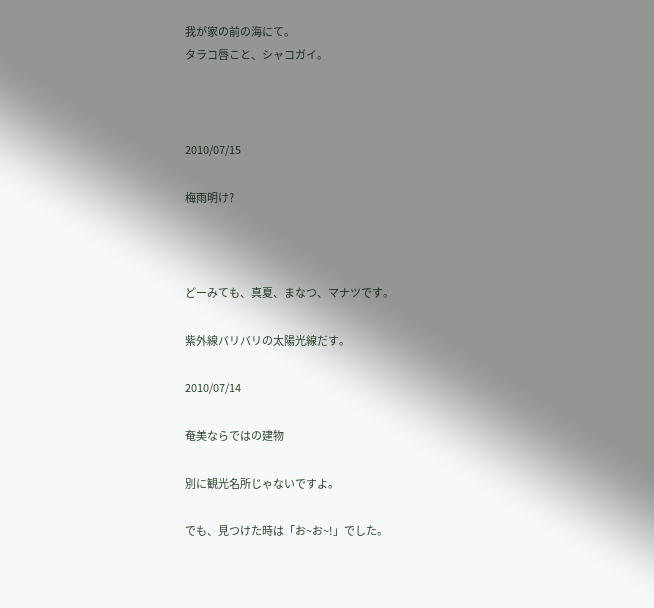我が家の前の海にて。
タラコ唇こと、シャコガイ。



2010/07/15

梅雨明け?



どーみても、真夏、まなつ、マナツです。

紫外線バリバリの太陽光線だす。

2010/07/14

奄美ならではの建物

別に観光名所じゃないですよ。

でも、見つけた時は「お~お~!」でした。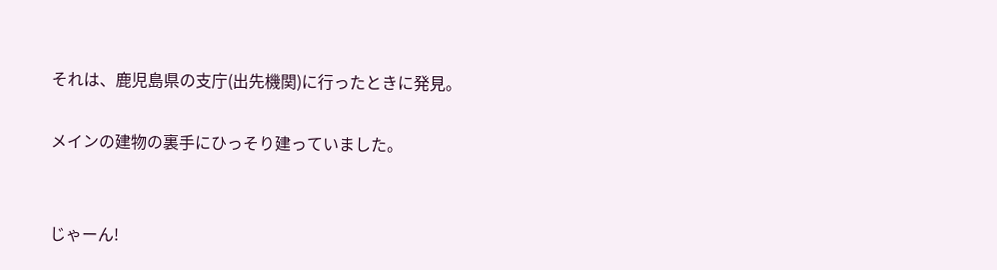それは、鹿児島県の支庁(出先機関)に行ったときに発見。

メインの建物の裏手にひっそり建っていました。


じゃーん!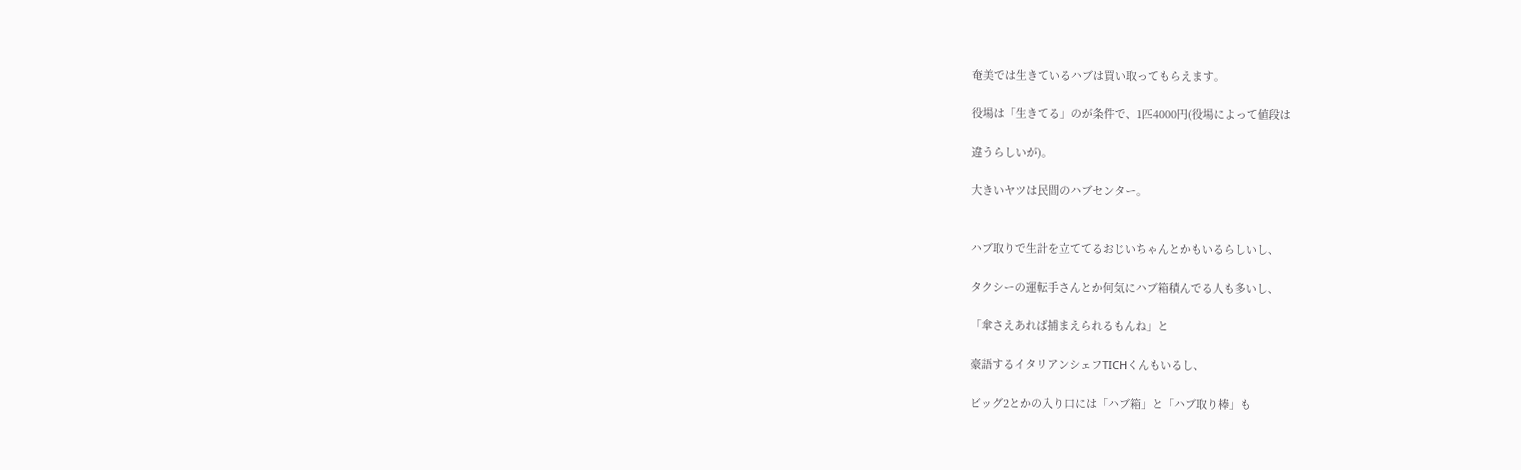奄美では生きているハブは買い取ってもらえます。

役場は「生きてる」のが条件で、1匹4000円(役場によって値段は

違うらしいが)。

大きいヤツは民間のハブセンター。


ハブ取りで生計を立ててるおじいちゃんとかもいるらしいし、

タクシーの運転手さんとか何気にハブ箱積んでる人も多いし、

「傘さえあれば捕まえられるもんね」と

豪語するイタリアンシェフTICHくんもいるし、

ビッグ2とかの入り口には「ハブ箱」と「ハブ取り棒」も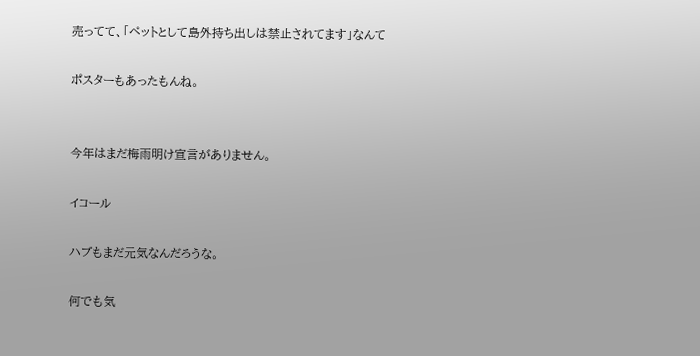売ってて、「ペットとして島外持ち出しは禁止されてます」なんて

ポスターもあったもんね。


今年はまだ梅雨明け宣言がありません。

イコール

ハブもまだ元気なんだろうな。

何でも気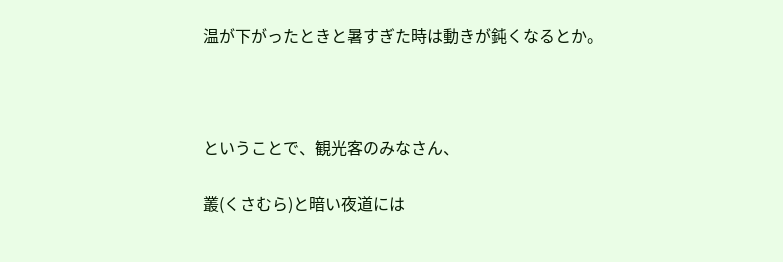温が下がったときと暑すぎた時は動きが鈍くなるとか。



ということで、観光客のみなさん、

叢(くさむら)と暗い夜道には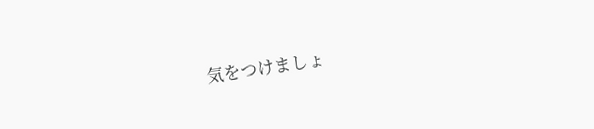気をつけましょ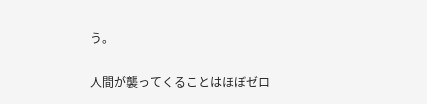う。

人間が襲ってくることはほぼゼロ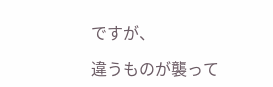ですが、

違うものが襲って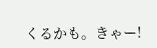くるかも。きゃー!